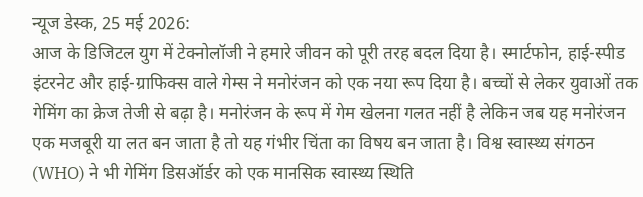न्यूज डेस्क, 25 मई 2026:
आज के डिजिटल युग में टेक्नोलॉजी ने हमारे जीवन को पूरी तरह बदल दिया है। स्मार्टफोन, हाई-स्पीड इंटरनेट और हाई-ग्राफिक्स वाले गेम्स ने मनोरंजन को एक नया रूप दिया है। बच्चों से लेकर युवाओं तक गेमिंग का क्रेज तेजी से बढ़ा है। मनोरंजन के रूप में गेम खेलना गलत नहीं है लेकिन जब यह मनोरंजन एक मजबूरी या लत बन जाता है तो यह गंभीर चिंता का विषय बन जाता है। विश्व स्वास्थ्य संगठन (WHO) ने भी गेमिंग डिसऑर्डर को एक मानसिक स्वास्थ्य स्थिति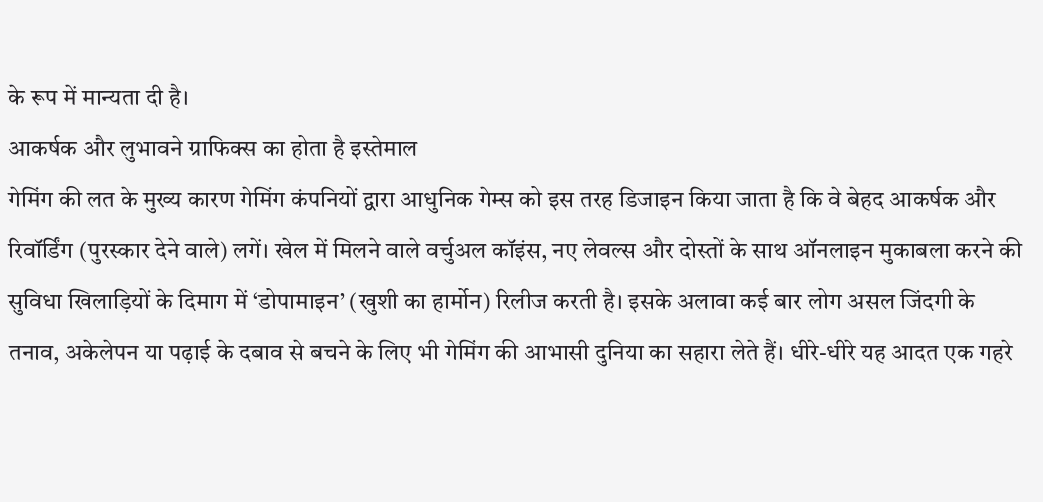के रूप में मान्यता दी है।
आकर्षक और लुभावने ग्राफिक्स का होता है इस्तेमाल
गेमिंग की लत के मुख्य कारण गेमिंग कंपनियों द्वारा आधुनिक गेम्स को इस तरह डिजाइन किया जाता है कि वे बेहद आकर्षक और रिवॉर्डिंग (पुरस्कार देने वाले) लगें। खेल में मिलने वाले वर्चुअल कॉइंस, नए लेवल्स और दोस्तों के साथ ऑनलाइन मुकाबला करने की सुविधा खिलाड़ियों के दिमाग में ‘डोपामाइन’ (खुशी का हार्मोन) रिलीज करती है। इसके अलावा कई बार लोग असल जिंदगी के तनाव, अकेलेपन या पढ़ाई के दबाव से बचने के लिए भी गेमिंग की आभासी दुनिया का सहारा लेते हैं। धीरे-धीरे यह आदत एक गहरे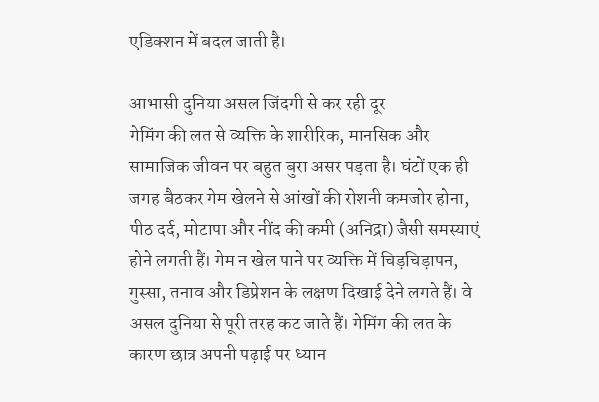एडिक्शन में बदल जाती है।

आभासी दुनिया असल जिंदगी से कर रही दूर
गेमिंग की लत से व्यक्ति के शारीरिक, मानसिक और सामाजिक जीवन पर बहुत बुरा असर पड़ता है। घंटों एक ही जगह बैठकर गेम खेलने से आंखों की रोशनी कमजोर होना, पीठ दर्द, मोटापा और नींद की कमी (अनिद्रा) जैसी समस्याएं होने लगती हैं। गेम न खेल पाने पर व्यक्ति में चिड़चिड़ापन, गुस्सा, तनाव और डिप्रेशन के लक्षण दिखाई देने लगते हैं। वे असल दुनिया से पूरी तरह कट जाते हैं। गेमिंग की लत के कारण छात्र अपनी पढ़ाई पर ध्यान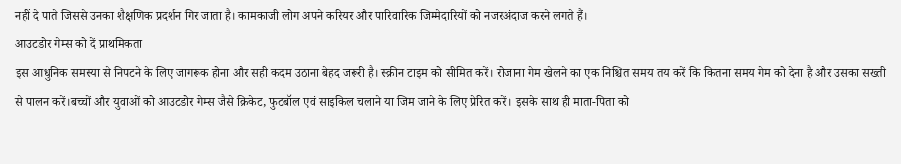नहीं दे पाते जिससे उनका शैक्षणिक प्रदर्शन गिर जाता है। कामकाजी लोग अपने करियर और पारिवारिक जिम्मेदारियों को नजरअंदाज करने लगते हैं।
आउटडोर गेम्स को दें प्राथमिकता
इस आधुनिक समस्या से निपटने के लिए जागरूक होना और सही कदम उठाना बेहद जरूरी है। स्क्रीन टाइम को सीमित करें। रोजाना गेम खेलने का एक निश्चित समय तय करें कि कितना समय गेम को देना है और उसका सख्ती से पालन करें।बच्चों और युवाओं को आउटडोर गेम्स जैसे क्रिकेट, फुटबॉल एवं साइकिल चलाने या जिम जाने के लिए प्रेरित करें। इसके साथ ही माता-पिता को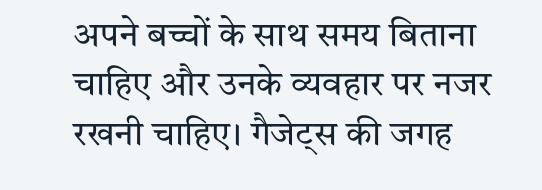अपने बच्चों के साथ समय बिताना चाहिए और उनके व्यवहार पर नजर रखनी चाहिए। गैजेट्स की जगह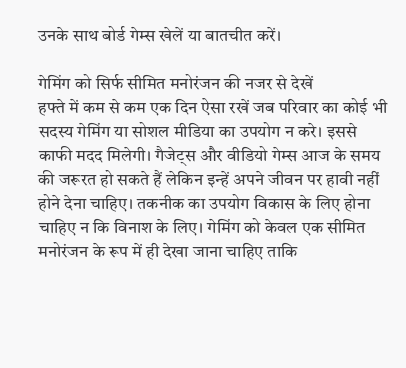उनके साथ बोर्ड गेम्स खेलें या बातचीत करें।

गेमिंग को सिर्फ सीमित मनोरंजन की नजर से देखें
हफ्ते में कम से कम एक दिन ऐसा रखें जब परिवार का कोई भी सदस्य गेमिंग या सोशल मीडिया का उपयोग न करे। इससे काफी मदद मिलेगी। गैजेट्स और वीडियो गेम्स आज के समय की जरूरत हो सकते हैं लेकिन इन्हें अपने जीवन पर हावी नहीं होने देना चाहिए। तकनीक का उपयोग विकास के लिए होना चाहिए न कि विनाश के लिए। गेमिंग को केवल एक सीमित मनोरंजन के रूप में ही देखा जाना चाहिए ताकि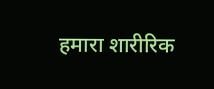हमारा शारीरिक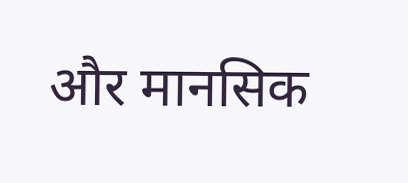और मानसिक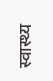स्वास्थ्य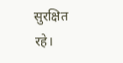सुरक्षित रहे।